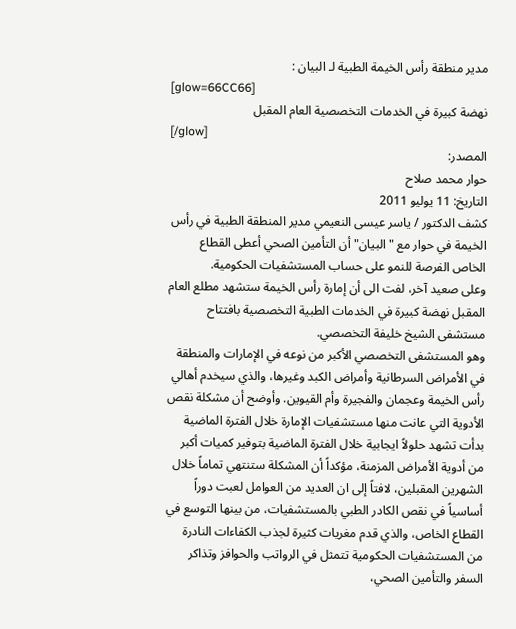مدير منطقة رأس الخيمة الطبية لـ البيان :
[glow=66CC66]
نهضة كبيرة في الخدمات التخصصية العام المقبل
[/glow]
المصدر:
حوار محمد صلاح
التاريخ: 11 يوليو 2011
كشف الدكتور / ياسر عيسى النعيمي مدير المنطقة الطبية في رأس الخيمة في حوار مع "البيان" أن التأمين الصحي أعطى القطاع الخاص الفرصة للنمو على حساب المستشفيات الحكومية.
وعلى صعيد آخر، لفت الى أن إمارة رأس الخيمة ستشهد مطلع العام المقبل نهضة كبيرة في الخدمات الطبية التخصصية بافتتاح مستشفى الشيخ خليفة التخصصي.
وهو المستشفى التخصصي الأكبر من نوعه في الإمارات والمنطقة في الأمراض السرطانية وأمراض الكبد وغيرها، والذي سيخدم أهالي رأس الخيمة وعجمان والفجيرة وأم القيوين. وأوضح أن مشكلة نقص الأدوية التي عانت منها مستشفيات الإمارة خلال الفترة الماضية بدأت تشهد حلولاً ايجابية خلال الفترة الماضية بتوفير كميات أكبر من أدوية الأمراض المزمنة، مؤكداً أن المشكلة ستنتهي تماماً خلال الشهرين المقبلين، لافتاً إلى ان العديد من العوامل لعبت دوراً أساسياً في نقص الكادر الطبي بالمستشفيات، من بينها التوسع في القطاع الخاص، والذي قدم مغريات كثيرة لجذب الكفاءات النادرة من المستشفيات الحكومية تتمثل في الرواتب والحوافز وتذاكر السفر والتأمين الصحي،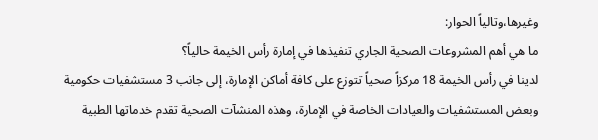وغيرها،وتالياً الحوار:
ما هي أهم المشروعات الصحية الجاري تنفيذها في إمارة رأس الخيمة حالياً؟
لدينا في رأس الخيمة 18 مركزاً صحياً تتوزع على كافة أماكن الإمارة، إلى جانب 3 مستشفيات حكومية وبعض المستشفيات والعيادات الخاصة في الإمارة، وهذه المنشآت الصحية تقدم خدماتها الطبية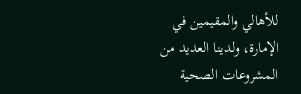للأهالي والمقيمين في الإمارة، ولدينا العديد من المشروعات الصحية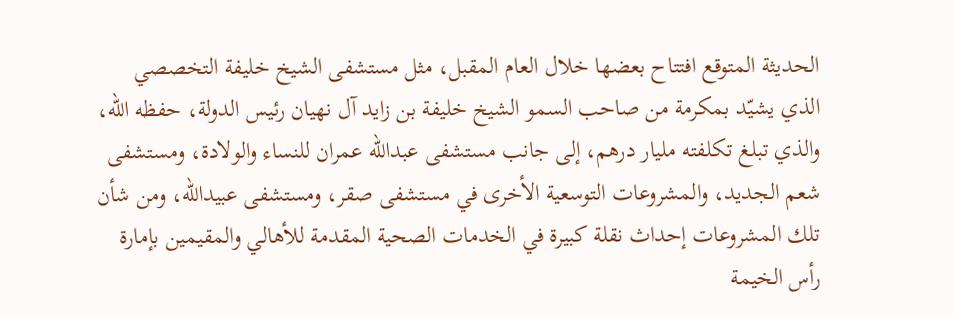الحديثة المتوقع افتتاح بعضها خلال العام المقبل، مثل مستشفى الشيخ خليفة التخصصي الذي يشيّد بمكرمة من صاحب السمو الشيخ خليفة بن زايد آل نهيان رئيس الدولة، حفظه الله، والذي تبلغ تكلفته مليار درهم، إلى جانب مستشفى عبدالله عمران للنساء والولادة، ومستشفى شعم الجديد، والمشروعات التوسعية الأخرى في مستشفى صقر، ومستشفى عبيدالله، ومن شأن تلك المشروعات إحداث نقلة كبيرة في الخدمات الصحية المقدمة للأهالي والمقيمين بإمارة رأس الخيمة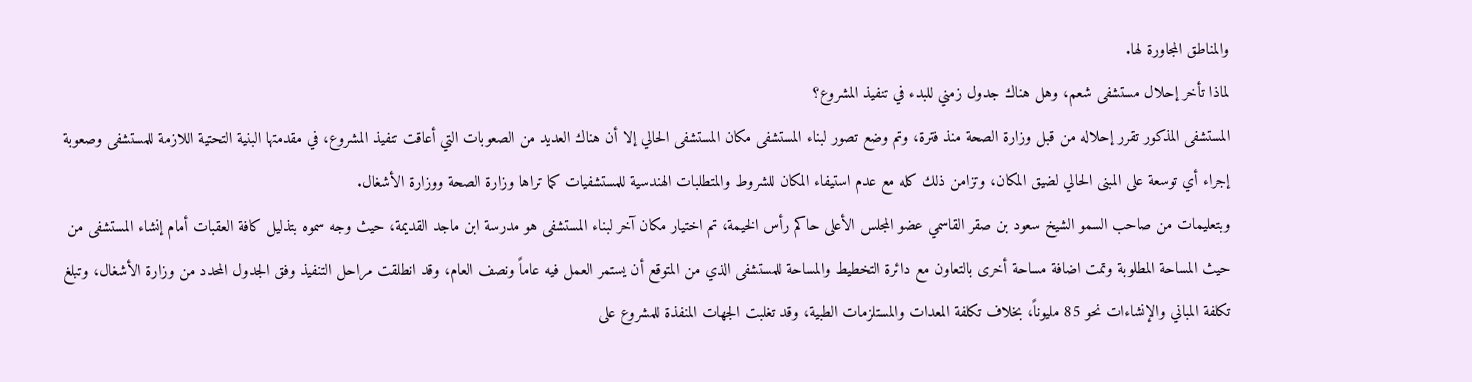والمناطق المجاورة لها.
لماذا تأخر إحلال مستشفى شعم، وهل هناك جدول زمني للبدء في تنفيذ المشروع؟
المستشفى المذكور تقرر إحلاله من قبل وزارة الصحة منذ فترة، وتم وضع تصور لبناء المستشفى مكان المستشفى الحالي إلا أن هناك العديد من الصعوبات التي أعاقت تنفيذ المشروع، في مقدمتها البنية التحتية اللازمة للمستشفى وصعوبة إجراء أي توسعة على المبنى الحالي لضيق المكان، وتزامن ذلك كله مع عدم استيفاء المكان للشروط والمتطلبات الهندسية للمستشفيات كما تراها وزارة الصحة ووزارة الأشغال.
وبتعليمات من صاحب السمو الشيخ سعود بن صقر القاسمي عضو المجلس الأعلى حاكم رأس الخيمة، تم اختيار مكان آخر لبناء المستشفى هو مدرسة ابن ماجد القديمة، حيث وجه سموه بتذليل كافة العقبات أمام إنشاء المستشفى من حيث المساحة المطلوبة وتمت اضافة مساحة أخرى بالتعاون مع دائرة التخطيط والمساحة للمستشفى الذي من المتوقع أن يستمر العمل فيه عاماً ونصف العام، وقد انطلقت مراحل التنفيذ وفق الجدول المحدد من وزارة الأشغال، وتبلغ تكلفة المباني والإنشاءات نحو 85 مليوناً، بخلاف تكلفة المعدات والمستلزمات الطبية، وقد تغلبت الجهات المنفذة للمشروع على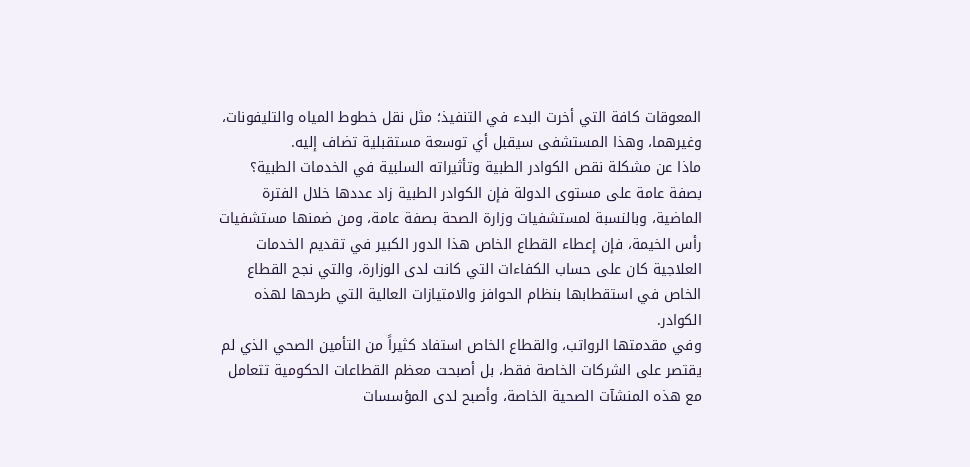المعوقات كافة التي أخرت البدء في التنفيذ؛ مثل نقل خطوط المياه والتليفونات، وغيرهما، وهذا المستشفى سيقبل أي توسعة مستقبلية تضاف إليه.
ماذا عن مشكلة نقص الكوادر الطبية وتأثيراته السلبية في الخدمات الطبية؟
بصفة عامة على مستوى الدولة فإن الكوادر الطبية زاد عددها خلال الفترة الماضية، وبالنسبة لمستشفيات وزارة الصحة بصفة عامة، ومن ضمنها مستشفيات رأس الخيمة، فإن إعطاء القطاع الخاص هذا الدور الكبير في تقديم الخدمات العلاجية كان على حساب الكفاءات التي كانت لدى الوزارة، والتي نجح القطاع الخاص في استقطابها بنظام الحوافز والامتيازات العالية التي طرحها لهذه الكوادر.
وفي مقدمتها الرواتب، والقطاع الخاص استفاد كثيراً من التأمين الصحي الذي لم يقتصر على الشركات الخاصة فقط، بل أصبحت معظم القطاعات الحكومية تتعامل مع هذه المنشآت الصحية الخاصة، وأصبح لدى المؤسسات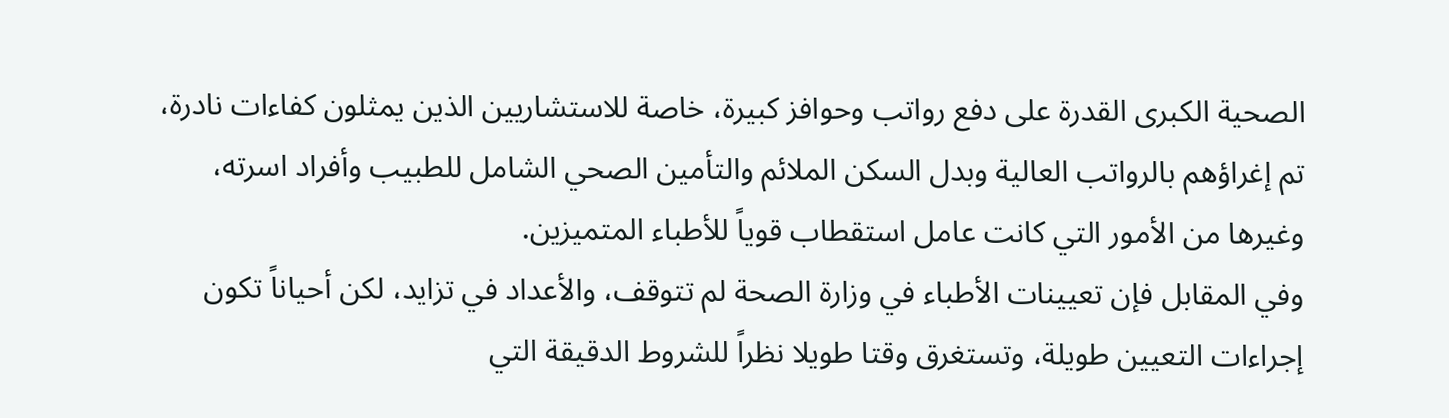الصحية الكبرى القدرة على دفع رواتب وحوافز كبيرة، خاصة للاستشاريين الذين يمثلون كفاءات نادرة، تم إغراؤهم بالرواتب العالية وبدل السكن الملائم والتأمين الصحي الشامل للطبيب وأفراد اسرته، وغيرها من الأمور التي كانت عامل استقطاب قوياً للأطباء المتميزين.
وفي المقابل فإن تعيينات الأطباء في وزارة الصحة لم تتوقف، والأعداد في تزايد، لكن أحياناً تكون إجراءات التعيين طويلة، وتستغرق وقتا طويلا نظراً للشروط الدقيقة التي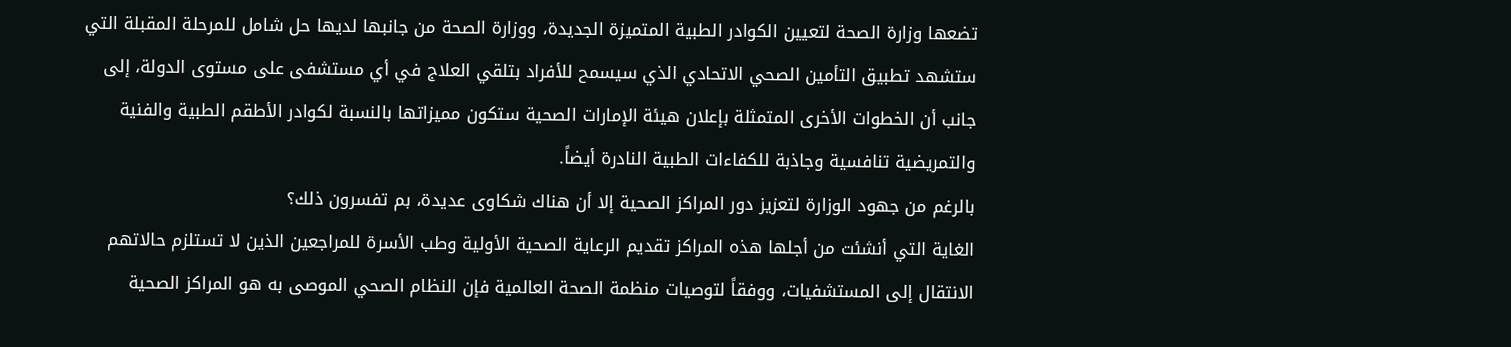تضعها وزارة الصحة لتعيين الكوادر الطبية المتميزة الجديدة، ووزارة الصحة من جانبها لديها حل شامل للمرحلة المقبلة التي ستشهد تطبيق التأمين الصحي الاتحادي الذي سيسمح للأفراد بتلقي العلاج في أي مستشفى على مستوى الدولة، إلى جانب أن الخطوات الأخرى المتمثلة بإعلان هيئة الإمارات الصحية ستكون مميزاتها بالنسبة لكوادر الأطقم الطبية والفنية والتمريضية تنافسية وجاذبة للكفاءات الطبية النادرة أيضاً.
بالرغم من جهود الوزارة لتعزيز دور المراكز الصحية إلا أن هناك شكاوى عديدة، بم تفسرون ذلك؟
الغاية التي أنشئت من أجلها هذه المراكز تقديم الرعاية الصحية الأولية وطب الأسرة للمراجعين الذين لا تستلزم حالاتهم الانتقال إلى المستشفيات، ووفقاً لتوصيات منظمة الصحة العالمية فإن النظام الصحي الموصى به هو المراكز الصحية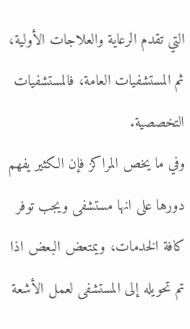التي تقدم الرعاية والعلاجات الأولية، ثم المستشفيات العامة، فالمستشفيات التخصصية.
وفي ما يخص المراكز فإن الكثير يفهم دورها على انها مستشفى ويجب توفر كافة الخدمات، ويمتعض البعض اذا تم تحويله إلى المستشفى لعمل الأشعة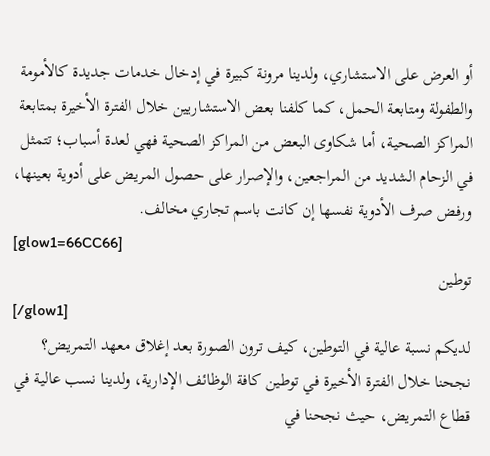أو العرض على الاستشاري، ولدينا مرونة كبيرة في إدخال خدمات جديدة كالأمومة والطفولة ومتابعة الحمل، كما كلفنا بعض الاستشاريين خلال الفترة الأخيرة بمتابعة المراكز الصحية، أما شكاوى البعض من المراكز الصحية فهي لعدة أسباب؛ تتمثل في الزحام الشديد من المراجعين، والإصرار على حصول المريض على أدوية بعينها، ورفض صرف الأدوية نفسها إن كانت باسم تجاري مخالف.
[glow1=66CC66]
توطين
[/glow1]
لديكم نسبة عالية في التوطين، كيف ترون الصورة بعد إغلاق معهد التمريض؟
نجحنا خلال الفترة الأخيرة في توطين كافة الوظائف الإدارية، ولدينا نسب عالية في قطاع التمريض، حيث نجحنا في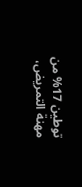توطين 17% من مهنة التمريض،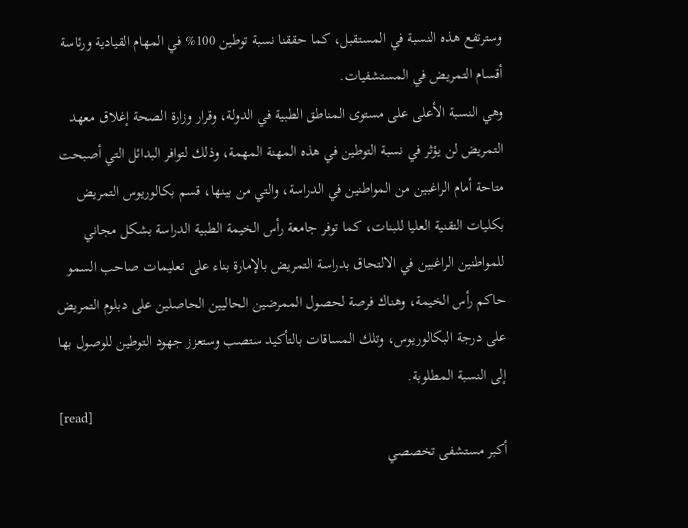وسترتفع هذه النسبة في المستقبل، كما حققنا نسبة توطين 100% في المهام القيادية ورئاسة أقسام التمريض في المستشفيات.
وهي النسبة الأعلى على مستوى المناطق الطبية في الدولة، وقرار وزارة الصحة إغلاق معهد التمريض لن يؤثر في نسبة التوطين في هذه المهنة المهمة، وذلك لتوافر البدائل التي أصبحت متاحة أمام الراغبين من المواطنين في الدراسة، والتي من بينها، قسم بكالوريوس التمريض بكليات التقنية العليا للبنات، كما توفر جامعة رأس الخيمة الطبية الدراسة بشكل مجاني للمواطنين الراغبين في الالتحاق بدراسة التمريض بالإمارة بناء على تعليمات صاحب السمو حاكم رأس الخيمة، وهناك فرصة لحصول الممرضين الحاليين الحاصلين على دبلوم التمريض على درجة البكالوريوس، وتلك المساقات بالتأكيد ستصب وستعزز جهود التوطين للوصول بها إلى النسبة المطلوبة.
[read]
أكبر مستشفى تخصصي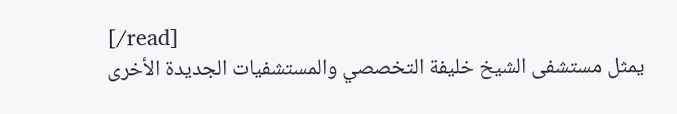[/read]
يمثل مستشفى الشيخ خليفة التخصصي والمستشفيات الجديدة الأخرى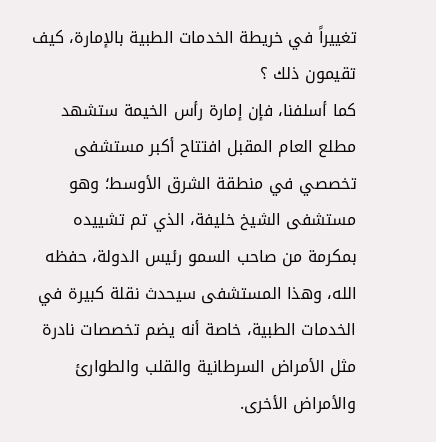تغييراً في خريطة الخدمات الطبية بالإمارة، كيف تقيمون ذلك ؟
كما أسلفنا، فإن إمارة رأس الخيمة ستشهد مطلع العام المقبل افتتاح أكبر مستشفى تخصصي في منطقة الشرق الأوسط؛ وهو مستشفى الشيخ خليفة، الذي تم تشييده بمكرمة من صاحب السمو رئيس الدولة، حفظه الله، وهذا المستشفى سيحدث نقلة كبيرة في الخدمات الطبية، خاصة أنه يضم تخصصات نادرة مثل الأمراض السرطانية والقلب والطوارئ والأمراض الأخرى.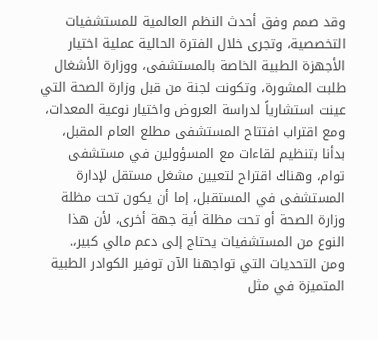وقد صمم وفق أحدث النظم العالمية للمستشفيات التخصصية، وتجرى خلال الفترة الحالية عملية اختيار الأجهزة الطبية الخاصة بالمستشفى، ووزارة الأشغال طلبت المشورة، وتكونت لجنة من قبل وزارة الصحة التي عينت استشارياً لدراسة العروض واختيار نوعية المعدات، ومع اقتراب افتتاح المستشفى مطلع العام المقبل، بدأنا بتنظيم لقاءات مع المسؤولين في مستشفى توام، وهناك اقتراح لتعيين مشغل مستقل لإدارة المستشفى في المستقبل، إما أن يكون تحت مظلة وزارة الصحة أو تحت مظلة أية جهة أخرى، لأن هذا النوع من المستشفيات يحتاج إلى دعم مالي كبير،.
ومن التحديات التي تواجهنا الآن توفير الكوادر الطبية المتميزة في مثل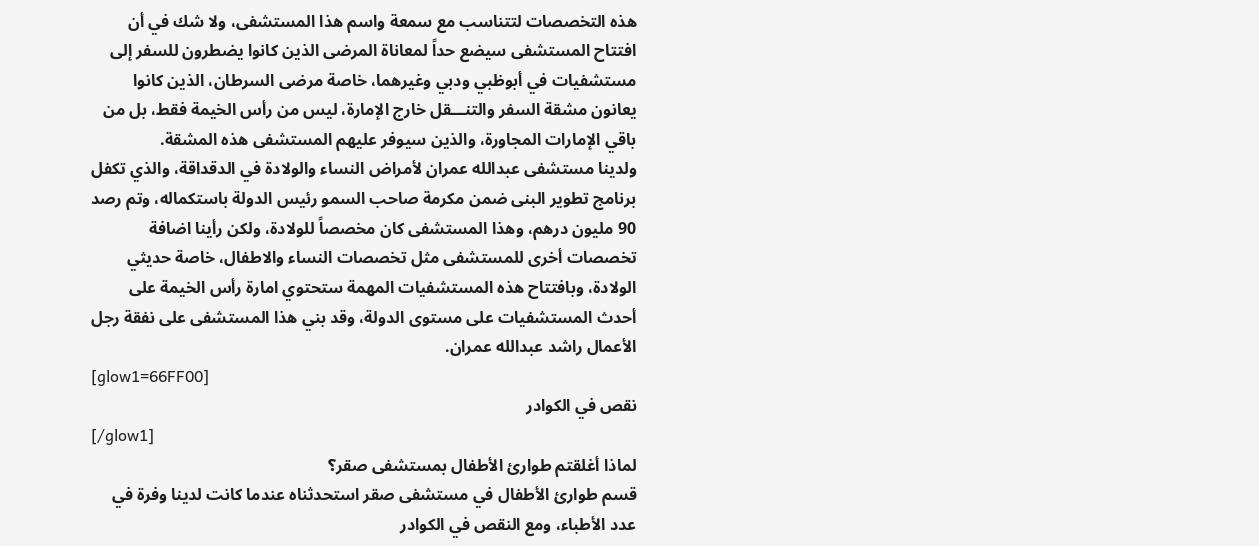هذه التخصصات لتتناسب مع سمعة واسم هذا المستشفى، ولا شك في أن افتتاح المستشفى سيضع حداً لمعاناة المرضى الذين كانوا يضطرون للسفر إلى مستشفيات في أبوظبي ودبي وغيرهما، خاصة مرضى السرطان، الذين كانوا يعانون مشقة السفر والتنـــقل خارج الإمارة، ليس من رأس الخيمة فقط، بل من باقي الإمارات المجاورة، والذين سيوفر عليهم المستشفى هذه المشقة.
ولدينا مستشفى عبدالله عمران لأمراض النساء والولادة في الدقداقة، والذي تكفل برنامج تطوير البنى ضمن مكرمة صاحب السمو رئيس الدولة باستكماله، وتم رصد 90 مليون درهم، وهذا المستشفى كان مخصصاً للولادة، ولكن رأينا اضافة تخصصات أخرى للمستشفى مثل تخصصات النساء والاطفال، خاصة حديثي الولادة، وبافتتاح هذه المستشفيات المهمة ستحتوي امارة رأس الخيمة على أحدث المستشفيات على مستوى الدولة، وقد بني هذا المستشفى على نفقة رجل الأعمال راشد عبدالله عمران.
[glow1=66FF00]
نقص في الكوادر
[/glow1]
لماذا أغلقتم طوارئ الأطفال بمستشفى صقر؟
قسم طوارئ الأطفال في مستشفى صقر استحدثناه عندما كانت لدينا وفرة في عدد الأطباء، ومع النقص في الكوادر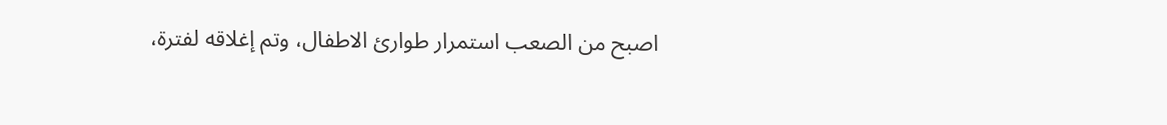اصبح من الصعب استمرار طوارئ الاطفال، وتم إغلاقه لفترة،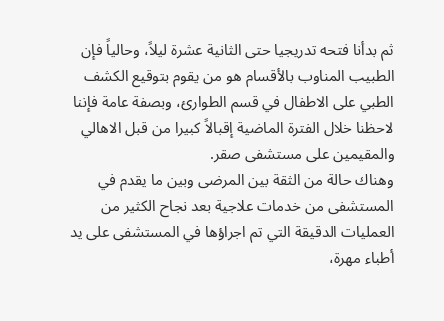ثم بدأنا فتحه تدريجيا حتى الثانية عشرة ليلاً، وحالياً فإن الطبيب المناوب بالأقسام هو من يقوم بتوقيع الكشف الطبي على الاطفال في قسم الطوارئ، وبصفة عامة فإننا لاحظنا خلال الفترة الماضية إقبالاً كبيرا من قبل الاهالي والمقيمين على مستشفى صقر.
وهناك حالة من الثقة بين المرضى وبين ما يقدم في المستشفى من خدمات علاجية بعد نجاح الكثير من العمليات الدقيقة التي تم اجراؤها في المستشفى على يد أطباء مهرة،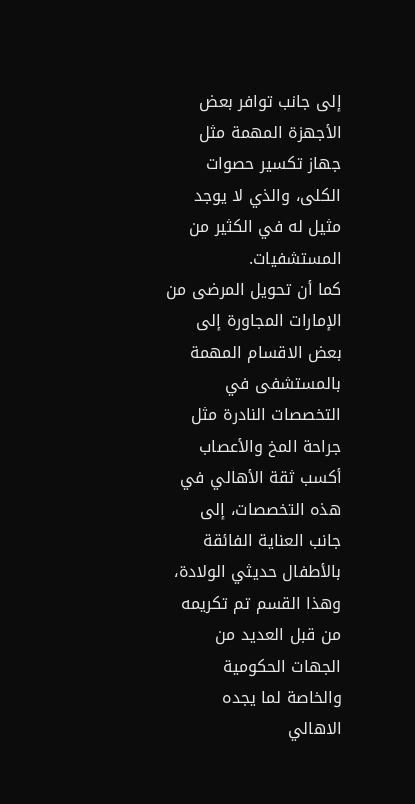إلى جانب توافر بعض الأجهزة المهمة مثل جهاز تكسير حصوات الكلى، والذي لا يوجد مثيل له في الكثير من المستشفيات.
كما أن تحويل المرضى من الإمارات المجاورة إلى بعض الاقسام المهمة بالمستشفى في التخصصات النادرة مثل جراحة المخ والأعصاب أكسب ثقة الأهالي في هذه التخصصات، إلى جانب العناية الفائقة بالأطفال حديثي الولادة، وهذا القسم تم تكريمه من قبل العديد من الجهات الحكومية والخاصة لما يجده الاهالي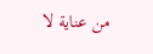من عناية لا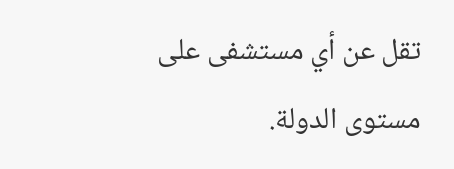تقل عن أي مستشفى على مستوى الدولة.